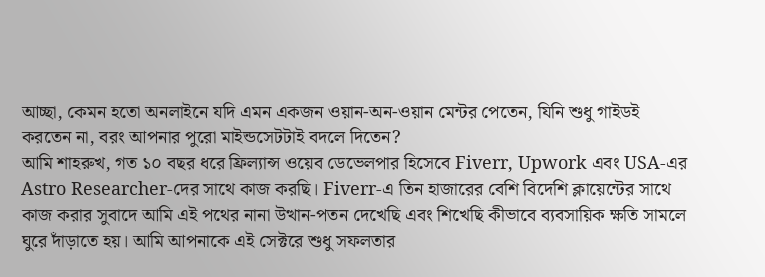আচ্ছা, কেমন হতো অনলাইনে যদি এমন একজন ওয়ান-অন-ওয়ান মেন্টর পেতেন, যিনি শুধু গাইডই করতেন না, বরং আপনার পুরো মাইন্ডসেটটাই বদলে দিতেন?
আমি শাহরুখ, গত ১০ বছর ধরে ফ্রিল্যান্স ওয়েব ডেভেলপার হিসেবে Fiverr, Upwork এবং USA-এর Astro Researcher-দের সাথে কাজ করছি। Fiverr-এ তিন হাজারের বেশি বিদেশি ক্লায়েন্টের সাথে কাজ করার সুবাদে আমি এই পথের নানা উত্থান-পতন দেখেছি এবং শিখেছি কীভাবে ব্যবসায়িক ক্ষতি সামলে ঘুরে দাঁড়াতে হয়। আমি আপনাকে এই সেক্টরে শুধু সফলতার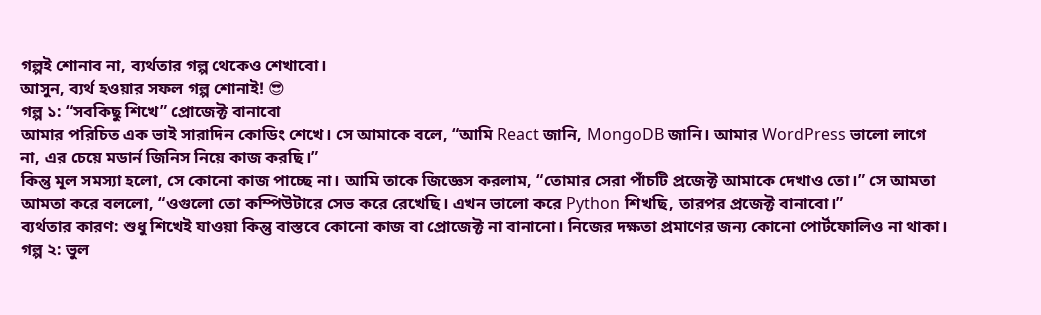গল্পই শোনাব না, ব্যর্থতার গল্প থেকেও শেখাবো।
আসুন, ব্যর্থ হওয়ার সফল গল্প শোনাই! 😎
গল্প ১: “সবকিছু শিখে” প্রোজেক্ট বানাবো
আমার পরিচিত এক ভাই সারাদিন কোডিং শেখে। সে আমাকে বলে, “আমি React জানি, MongoDB জানি। আমার WordPress ভালো লাগে না, এর চেয়ে মডার্ন জিনিস নিয়ে কাজ করছি।”
কিন্তু মূল সমস্যা হলো, সে কোনো কাজ পাচ্ছে না। আমি তাকে জিজ্ঞেস করলাম, “তোমার সেরা পাঁচটি প্রজেক্ট আমাকে দেখাও তো।” সে আমতা আমতা করে বললো, “ওগুলো তো কম্পিউটারে সেভ করে রেখেছি। এখন ভালো করে Python শিখছি, তারপর প্রজেক্ট বানাবো।”
ব্যর্থতার কারণ: শুধু শিখেই যাওয়া কিন্তু বাস্তবে কোনো কাজ বা প্রোজেক্ট না বানানো। নিজের দক্ষতা প্রমাণের জন্য কোনো পোর্টফোলিও না থাকা।
গল্প ২: ভুল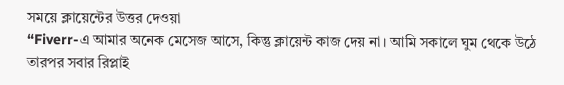সময়ে ক্লায়েন্টের উত্তর দেওয়া
“Fiverr-এ আমার অনেক মেসেজ আসে, কিন্তু ক্লায়েন্ট কাজ দেয় না। আমি সকালে ঘুম থেকে উঠে তারপর সবার রিপ্লাই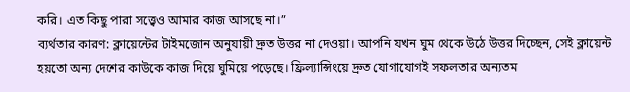করি। এত কিছু পারা সত্ত্বেও আমার কাজ আসছে না।”
ব্যর্থতার কারণ: ক্লায়েন্টের টাইমজোন অনুযায়ী দ্রুত উত্তর না দেওয়া। আপনি যখন ঘুম থেকে উঠে উত্তর দিচ্ছেন, সেই ক্লায়েন্ট হয়তো অন্য দেশের কাউকে কাজ দিয়ে ঘুমিয়ে পড়েছে। ফ্রিল্যান্সিংয়ে দ্রুত যোগাযোগই সফলতার অন্যতম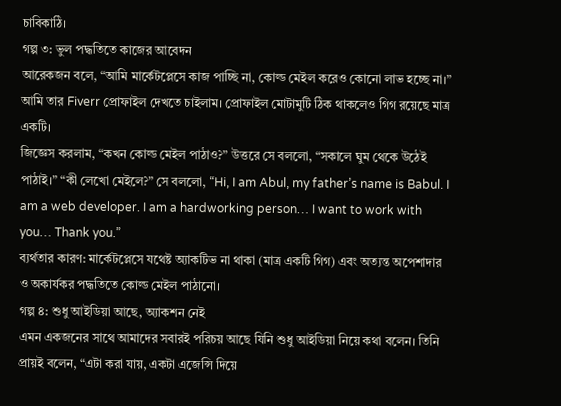চাবিকাঠি।
গল্প ৩: ভুল পদ্ধতিতে কাজের আবেদন
আরেকজন বলে, “আমি মার্কেটপ্লেসে কাজ পাচ্ছি না, কোল্ড মেইল করেও কোনো লাভ হচ্ছে না।” আমি তার Fiverr প্রোফাইল দেখতে চাইলাম। প্রোফাইল মোটামুটি ঠিক থাকলেও গিগ রয়েছে মাত্র একটি।
জিজ্ঞেস করলাম, “কখন কোল্ড মেইল পাঠাও?” উত্তরে সে বললো, “সকালে ঘুম থেকে উঠেই পাঠাই।” “কী লেখো মেইলে?” সে বললো, “Hi, I am Abul, my father’s name is Babul. I am a web developer. I am a hardworking person… I want to work with you… Thank you.”
ব্যর্থতার কারণ: মার্কেটপ্লেসে যথেষ্ট অ্যাকটিভ না থাকা (মাত্র একটি গিগ) এবং অত্যন্ত অপেশাদার ও অকার্যকর পদ্ধতিতে কোল্ড মেইল পাঠানো।
গল্প ৪: শুধু আইডিয়া আছে, অ্যাকশন নেই
এমন একজনের সাথে আমাদের সবারই পরিচয় আছে যিনি শুধু আইডিয়া নিয়ে কথা বলেন। তিনি প্রায়ই বলেন, “এটা করা যায়, একটা এজেন্সি দিয়ে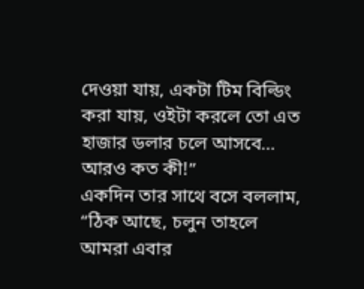দেওয়া যায়, একটা টিম বিল্ডিং করা যায়, ওইটা করলে তো এত হাজার ডলার চলে আসবে… আরও কত কী!”
একদিন তার সাথে বসে বললাম, “ঠিক আছে, চলুন তাহলে আমরা এবার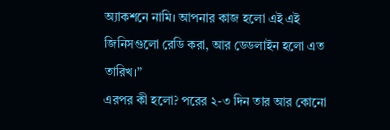অ্যাকশনে নামি। আপনার কাজ হলো এই এই জিনিসগুলো রেডি করা, আর ডেডলাইন হলো এত তারিখ।”
এরপর কী হলো? পরের ২-৩ দিন তার আর কোনো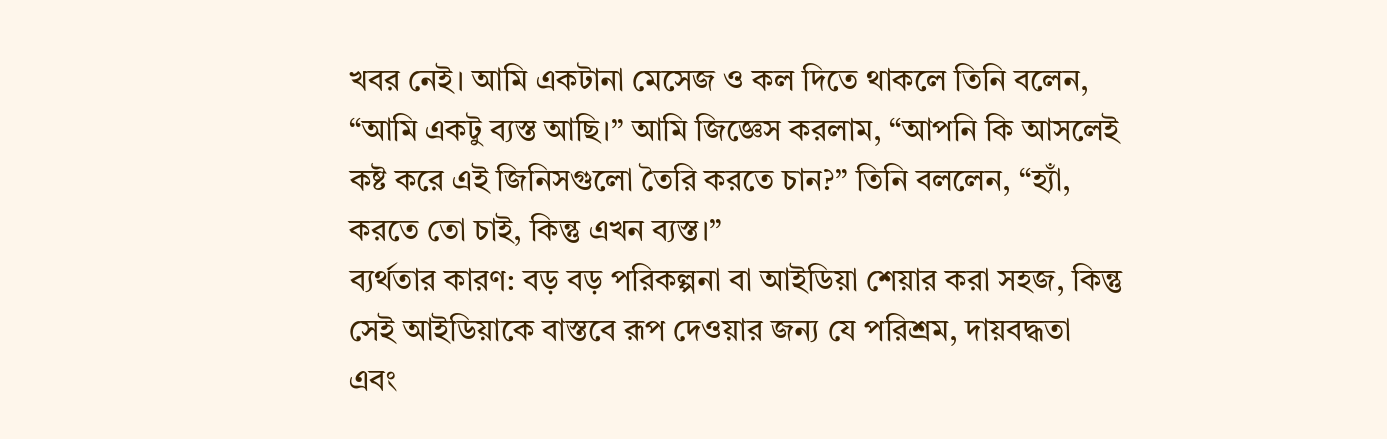খবর নেই। আমি একটানা মেসেজ ও কল দিতে থাকলে তিনি বলেন, “আমি একটু ব্যস্ত আছি।” আমি জিজ্ঞেস করলাম, “আপনি কি আসলেই কষ্ট করে এই জিনিসগুলো তৈরি করতে চান?” তিনি বললেন, “হ্যাঁ, করতে তো চাই, কিন্তু এখন ব্যস্ত।”
ব্যর্থতার কারণ: বড় বড় পরিকল্পনা বা আইডিয়া শেয়ার করা সহজ, কিন্তু সেই আইডিয়াকে বাস্তবে রূপ দেওয়ার জন্য যে পরিশ্রম, দায়বদ্ধতা এবং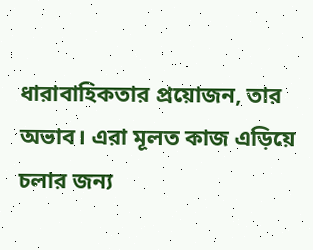ধারাবাহিকতার প্রয়োজন, তার অভাব। এরা মূলত কাজ এড়িয়ে চলার জন্য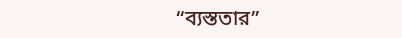“ব্যস্ততার”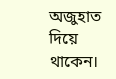অজুহাত দিয়ে থাকেন।